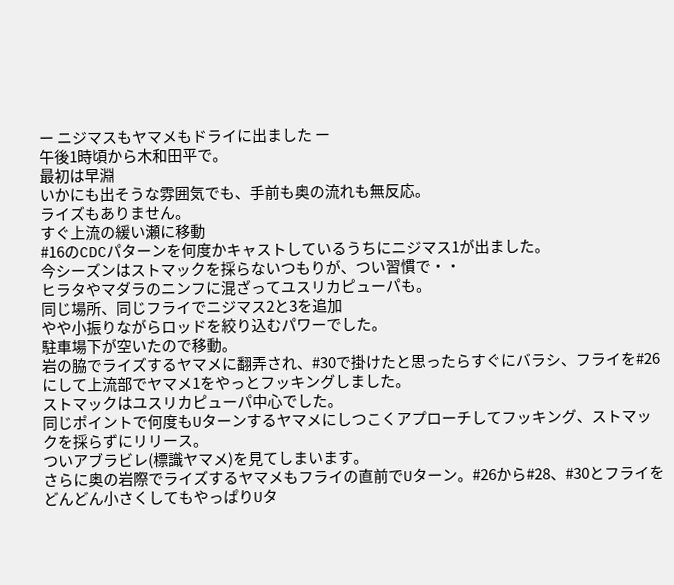ー ニジマスもヤマメもドライに出ました ー
午後1時頃から木和田平で。
最初は早淵
いかにも出そうな雰囲気でも、手前も奥の流れも無反応。
ライズもありません。
すぐ上流の緩い瀬に移動
#16のCDCパターンを何度かキャストしているうちにニジマス1が出ました。
今シーズンはストマックを採らないつもりが、つい習慣で・・
ヒラタやマダラのニンフに混ざってユスリカピューパも。
同じ場所、同じフライでニジマス2と3を追加
やや小振りながらロッドを絞り込むパワーでした。
駐車場下が空いたので移動。
岩の脇でライズするヤマメに翻弄され、#30で掛けたと思ったらすぐにバラシ、フライを#26にして上流部でヤマメ1をやっとフッキングしました。
ストマックはユスリカピューパ中心でした。
同じポイントで何度もUターンするヤマメにしつこくアプローチしてフッキング、ストマックを採らずにリリース。
ついアブラビレ(標識ヤマメ)を見てしまいます。
さらに奥の岩際でライズするヤマメもフライの直前でUターン。#26から#28、#30とフライをどんどん小さくしてもやっぱりUタ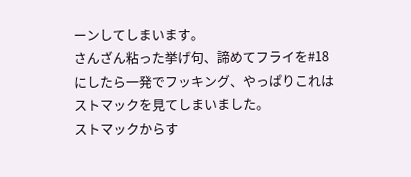ーンしてしまいます。
さんざん粘った挙げ句、諦めてフライを#18にしたら一発でフッキング、やっぱりこれはストマックを見てしまいました。
ストマックからす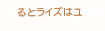るとライズはユ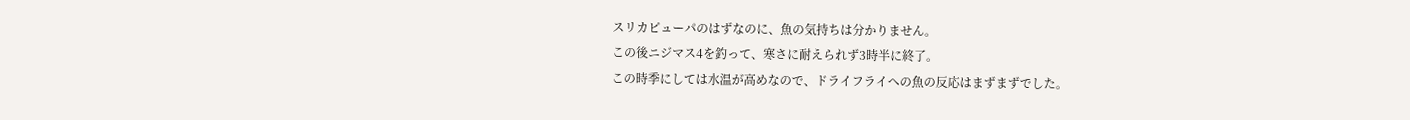スリカピューパのはずなのに、魚の気持ちは分かりません。
この後ニジマス4を釣って、寒さに耐えられず3時半に終了。
この時季にしては水温が高めなので、ドライフライへの魚の反応はまずまずでした。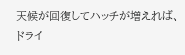天候が回復してハッチが増えれば、ドライ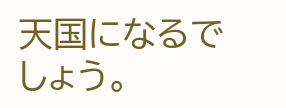天国になるでしょう。